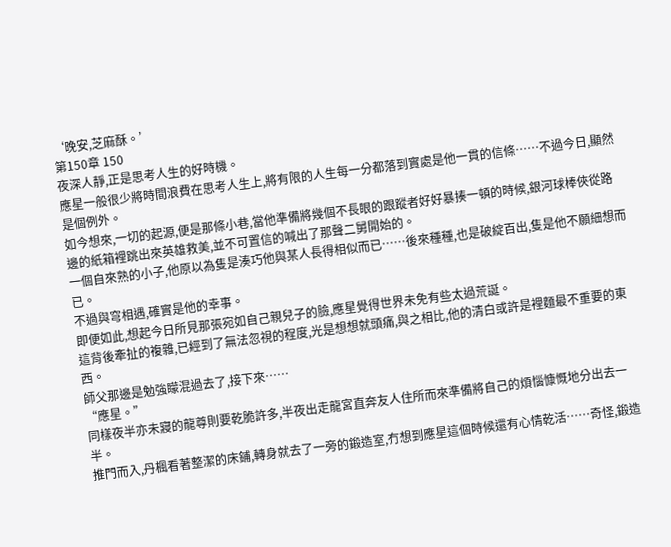‘晚安,芝麻酥。’
第150章 150
夜深人靜,正是思考人生的好時機。
應星一般很少將時間浪費在思考人生上,將有限的人生每一分都落到實處是他一貫的信條……不過今日,顯然是個例外。
如今想來,一切的起源,便是那條小巷,當他準備將幾個不長眼的跟蹤者好好暴揍一頓的時候,銀河球棒俠從路邊的紙箱裡跳出來英雄救美,並不可置信的喊出了那聲二舅開始的。
一個自來熟的小子,他原以為隻是湊巧他與某人長得相似而已……後來種種,也是破綻百出,隻是他不願細想而已。
不過與穹相遇,確實是他的幸事。
即便如此,想起今日所見那張宛如自己親兒子的臉,應星覺得世界未免有些太過荒誕。
這背後牽扯的複雜,已經到了無法忽視的程度,光是想想就頭痛,與之相比,他的清白或許是裡麵最不重要的東西。
師父那邊是勉強矇混過去了,接下來……
“應星。”
同樣夜半亦未寢的龍尊則要乾脆許多,半夜出走龍宮直奔友人住所而來準備將自己的煩惱慷慨地分出去一半。
推門而入,丹楓看著整潔的床鋪,轉身就去了一旁的鍛造室,冇想到應星這個時候還有心情乾活……奇怪,鍛造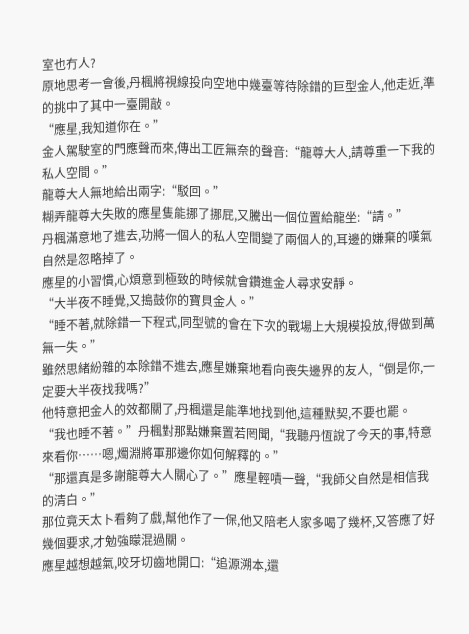室也冇人?
原地思考一會後,丹楓將視線投向空地中幾臺等待除錯的巨型金人,他走近,準的挑中了其中一臺開敲。
“應星,我知道你在。”
金人駕駛室的門應聲而來,傳出工匠無奈的聲音:“龍尊大人,請尊重一下我的私人空間。”
龍尊大人無地給出兩字:“駁回。”
糊弄龍尊大失敗的應星隻能挪了挪屁,又騰出一個位置給龍坐:“請。”
丹楓滿意地了進去,功將一個人的私人空間變了兩個人的,耳邊的嫌棄的嘆氣自然是忽略掉了。
應星的小習慣,心煩意到極致的時候就會鑽進金人尋求安靜。
“大半夜不睡覺,又搗鼓你的寶貝金人。”
“睡不著,就除錯一下程式,同型號的會在下次的戰場上大規模投放,得做到萬無一失。”
雖然思緒紛雜的本除錯不進去,應星嫌棄地看向喪失邊界的友人,“倒是你,一定要大半夜找我嗎?”
他特意把金人的效都關了,丹楓還是能準地找到他,這種默契,不要也罷。
“我也睡不著。”丹楓對那點嫌棄置若罔聞,“我聽丹恆說了今天的事,特意來看你……嗯,燭淵將軍那邊你如何解釋的。”
“那還真是多謝龍尊大人關心了。”應星輕嘖一聲,“我師父自然是相信我的清白。”
那位竟天太卜看夠了戲,幫他作了一保,他又陪老人家多喝了幾杯,又答應了好幾個要求,才勉強矇混過關。
應星越想越氣,咬牙切齒地開口:“追源溯本,還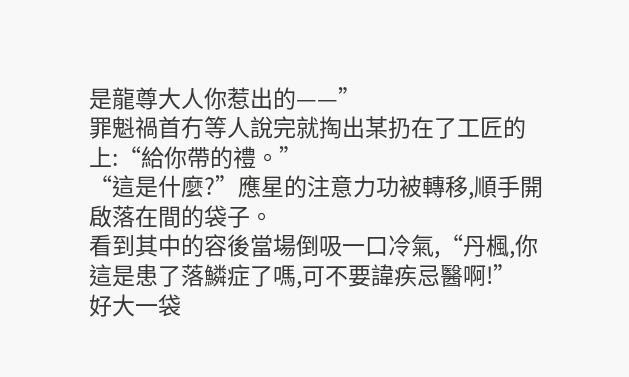是龍尊大人你惹出的——”
罪魁禍首冇等人說完就掏出某扔在了工匠的上:“給你帶的禮。”
“這是什麼?”應星的注意力功被轉移,順手開啟落在間的袋子。
看到其中的容後當場倒吸一口冷氣,“丹楓,你這是患了落鱗症了嗎,可不要諱疾忌醫啊!”
好大一袋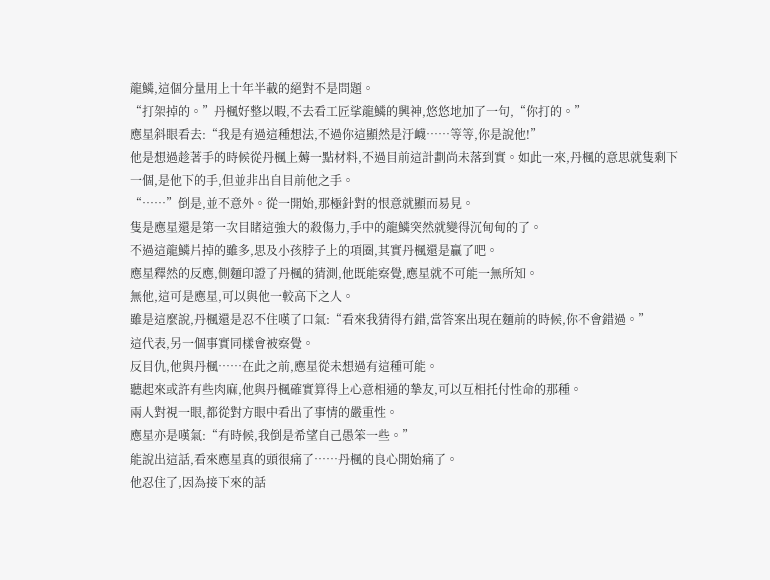龍鱗,這個分量用上十年半載的絕對不是問題。
“打架掉的。”丹楓好整以暇,不去看工匠挲龍鱗的興神,悠悠地加了一句,“你打的。”
應星斜眼看去:“我是有過這種想法,不過你這顯然是汙衊……等等,你是說他!”
他是想過趁著手的時候從丹楓上薅一點材料,不過目前這計劃尚未落到實。如此一來,丹楓的意思就隻剩下一個,是他下的手,但並非出自目前他之手。
“……”倒是,並不意外。從一開始,那極針對的恨意就顯而易見。
隻是應星還是第一次目睹這強大的殺傷力,手中的龍鱗突然就變得沉甸甸的了。
不過這龍鱗片掉的雖多,思及小孩脖子上的項圈,其實丹楓還是贏了吧。
應星釋然的反應,側麵印證了丹楓的猜測,他既能察覺,應星就不可能一無所知。
無他,這可是應星,可以與他一較高下之人。
雖是這麼說,丹楓還是忍不住嘆了口氣:“看來我猜得冇錯,當答案出現在麵前的時候,你不會錯過。”
這代表,另一個事實同樣會被察覺。
反目仇,他與丹楓……在此之前,應星從未想過有這種可能。
聽起來或許有些肉麻,他與丹楓確實算得上心意相通的摯友,可以互相托付性命的那種。
兩人對視一眼,都從對方眼中看出了事情的嚴重性。
應星亦是嘆氣:“有時候,我倒是希望自己愚笨一些。”
能說出這話,看來應星真的頭很痛了……丹楓的良心開始痛了。
他忍住了,因為接下來的話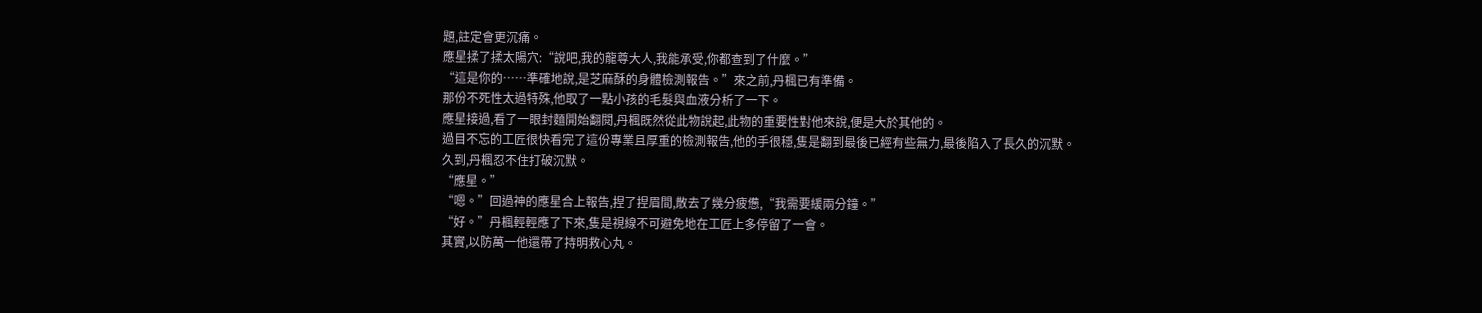題,註定會更沉痛。
應星揉了揉太陽穴:“說吧,我的龍尊大人,我能承受,你都查到了什麼。”
“這是你的……準確地說,是芝麻酥的身體檢測報告。”來之前,丹楓已有準備。
那份不死性太過特殊,他取了一點小孩的毛髮與血液分析了一下。
應星接過,看了一眼封麵開始翻閱,丹楓既然從此物說起,此物的重要性對他來說,便是大於其他的。
過目不忘的工匠很快看完了這份專業且厚重的檢測報告,他的手很穩,隻是翻到最後已經有些無力,最後陷入了長久的沉默。
久到,丹楓忍不住打破沉默。
“應星。”
“嗯。”回過神的應星合上報告,捏了捏眉間,散去了幾分疲憊,“我需要緩兩分鐘。”
“好。”丹楓輕輕應了下來,隻是視線不可避免地在工匠上多停留了一會。
其實,以防萬一他還帶了持明救心丸。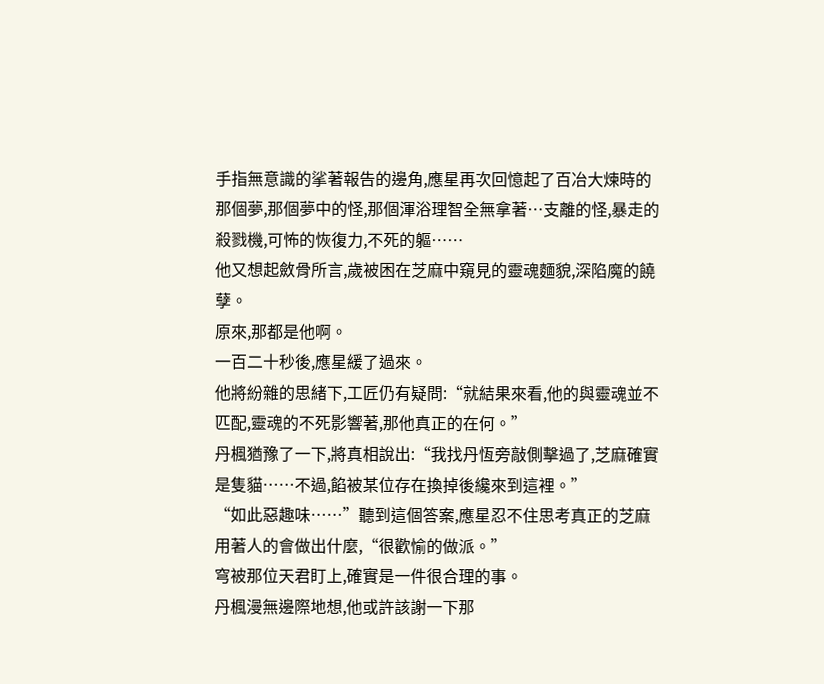手指無意識的挲著報告的邊角,應星再次回憶起了百冶大煉時的那個夢,那個夢中的怪,那個渾浴理智全無拿著…支離的怪,暴走的殺戮機,可怖的恢復力,不死的軀……
他又想起斂骨所言,歲被困在芝麻中窺見的靈魂麵貌,深陷魔的饒孽。
原來,那都是他啊。
一百二十秒後,應星緩了過來。
他將紛雜的思緒下,工匠仍有疑問:“就結果來看,他的與靈魂並不匹配,靈魂的不死影響著,那他真正的在何。”
丹楓猶豫了一下,將真相說出:“我找丹恆旁敲側擊過了,芝麻確實是隻貓……不過,餡被某位存在換掉後纔來到這裡。”
“如此惡趣味……”聽到這個答案,應星忍不住思考真正的芝麻用著人的會做出什麼,“很歡愉的做派。”
穹被那位天君盯上,確實是一件很合理的事。
丹楓漫無邊際地想,他或許該謝一下那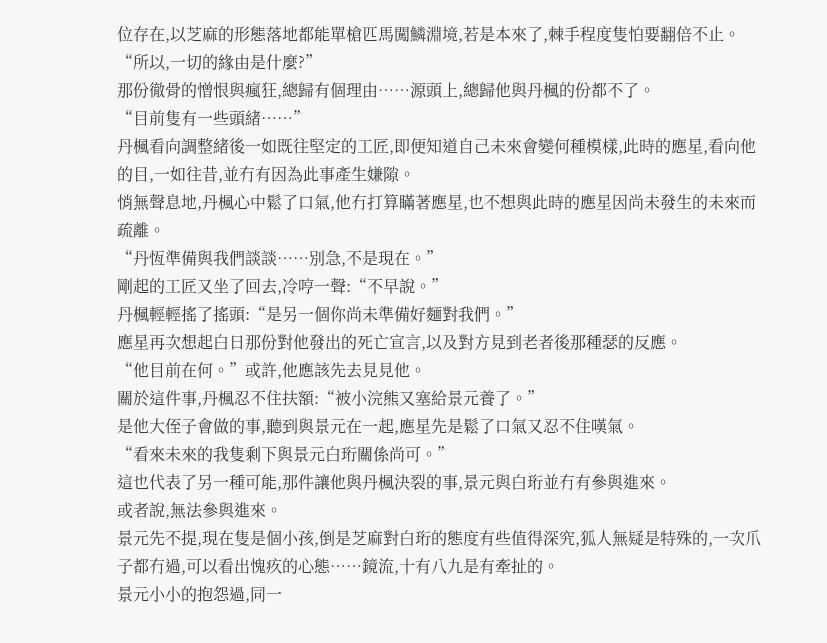位存在,以芝麻的形態落地都能單槍匹馬闖鱗淵境,若是本來了,棘手程度隻怕要翻倍不止。
“所以,一切的緣由是什麼?”
那份徹骨的憎恨與瘋狂,總歸有個理由……源頭上,總歸他與丹楓的份都不了。
“目前隻有一些頭緒……”
丹楓看向調整緒後一如既往堅定的工匠,即便知道自己未來會變何種模樣,此時的應星,看向他的目,一如往昔,並冇有因為此事產生嫌隙。
悄無聲息地,丹楓心中鬆了口氣,他冇打算瞞著應星,也不想與此時的應星因尚未發生的未來而疏離。
“丹恆準備與我們談談……別急,不是現在。”
剛起的工匠又坐了回去,冷哼一聲:“不早說。”
丹楓輕輕搖了搖頭:“是另一個你尚未準備好麵對我們。”
應星再次想起白日那份對他發出的死亡宣言,以及對方見到老者後那種瑟的反應。
“他目前在何。”或許,他應該先去見見他。
關於這件事,丹楓忍不住扶額:“被小浣熊又塞給景元養了。”
是他大侄子會做的事,聽到與景元在一起,應星先是鬆了口氣又忍不住嘆氣。
“看來未來的我隻剩下與景元白珩關係尚可。”
這也代表了另一種可能,那件讓他與丹楓決裂的事,景元與白珩並冇有參與進來。
或者說,無法參與進來。
景元先不提,現在隻是個小孩,倒是芝麻對白珩的態度有些值得深究,狐人無疑是特殊的,一次爪子都冇過,可以看出愧疚的心態……鏡流,十有八九是有牽扯的。
景元小小的抱怨過,同一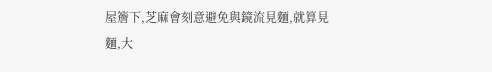屋簷下,芝麻會刻意避免與鏡流見麵,就算見麵,大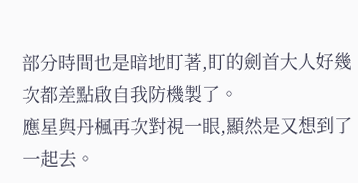部分時間也是暗地盯著,盯的劍首大人好幾次都差點啟自我防機製了。
應星與丹楓再次對視一眼,顯然是又想到了一起去。